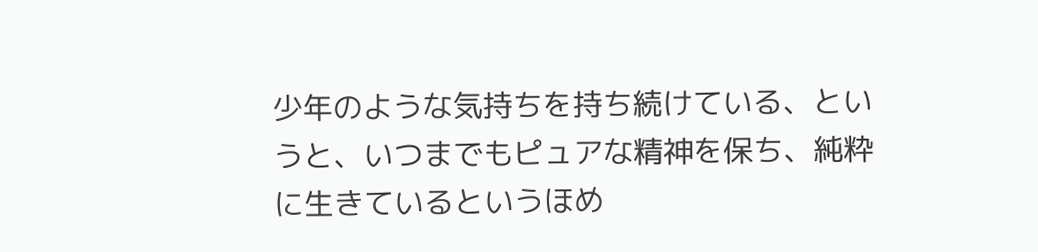少年のような気持ちを持ち続けている、というと、いつまでもピュアな精神を保ち、純粋に生きているというほめ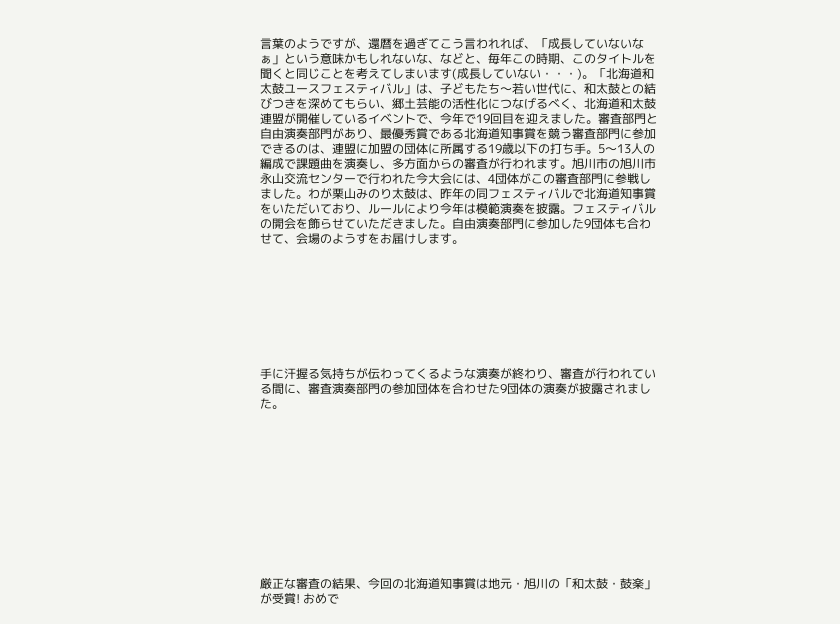言葉のようですが、還暦を過ぎてこう言われれば、「成長していないなぁ」という意味かもしれないな、などと、毎年この時期、このタイトルを聞くと同じことを考えてしまいます(成長していない・・・)。「北海道和太鼓ユースフェスティバル」は、子どもたち〜若い世代に、和太鼓との結びつきを深めてもらい、郷土芸能の活性化につなげるべく、北海道和太鼓連盟が開催しているイベントで、今年で19回目を迎えました。審査部門と自由演奏部門があり、最優秀賞である北海道知事賞を競う審査部門に参加できるのは、連盟に加盟の団体に所属する19歳以下の打ち手。5〜13人の編成で課題曲を演奏し、多方面からの審査が行われます。旭川市の旭川市永山交流センターで行われた今大会には、4団体がこの審査部門に参戦しました。わが栗山みのり太鼓は、昨年の同フェスティバルで北海道知事賞をいただいており、ルールにより今年は模範演奏を披露。フェスティバルの開会を飾らせていただきました。自由演奏部門に参加した9団体も合わせて、会場のようすをお届けします。








手に汗握る気持ちが伝わってくるような演奏が終わり、審査が行われている間に、審査演奏部門の参加団体を合わせた9団体の演奏が披露されました。











厳正な審査の結果、今回の北海道知事賞は地元・旭川の「和太鼓・鼓楽」が受賞! おめで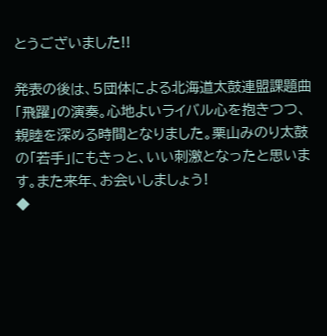とうございました!!

発表の後は、5団体による北海道太鼓連盟課題曲「飛躍」の演奏。心地よいライバル心を抱きつつ、親睦を深める時間となりました。栗山みのり太鼓の「若手」にもきっと、いい刺激となったと思います。また来年、お会いしましょう!
◆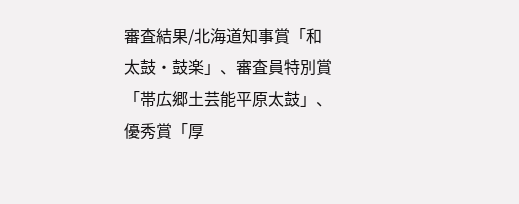審査結果/北海道知事賞「和太鼓・鼓楽」、審査員特別賞「帯広郷土芸能平原太鼓」、優秀賞「厚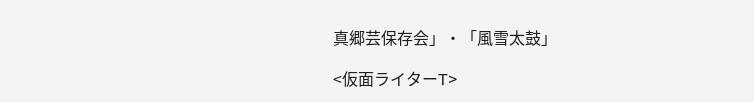真郷芸保存会」・「風雪太鼓」

<仮面ライターT>